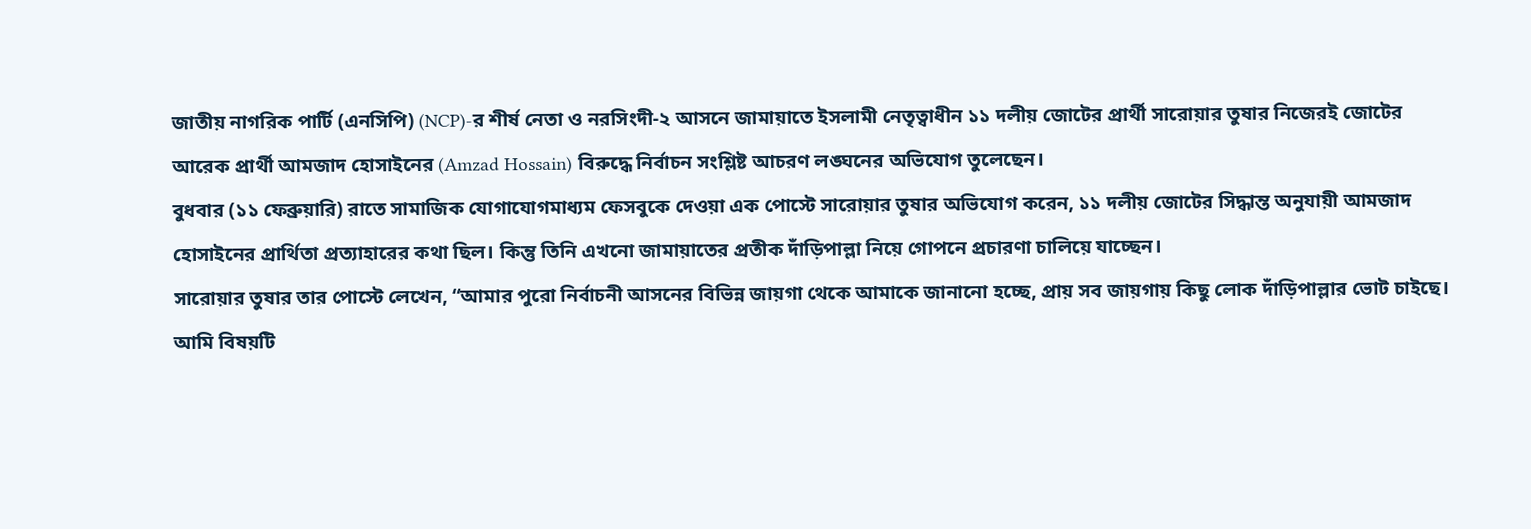জাতীয় নাগরিক পার্টি (এনসিপি) (NCP)-র শীর্ষ নেতা ও নরসিংদী-২ আসনে জামায়াতে ইসলামী নেতৃত্বাধীন ১১ দলীয় জোটের প্রার্থী সারোয়ার তুষার নিজেরই জোটের আরেক প্রার্থী আমজাদ হোসাইনের (Amzad Hossain) বিরুদ্ধে নির্বাচন সংশ্লিষ্ট আচরণ লঙ্ঘনের অভিযোগ তুলেছেন।
বুধবার (১১ ফেব্রুয়ারি) রাতে সামাজিক যোগাযোগমাধ্যম ফেসবুকে দেওয়া এক পোস্টে সারোয়ার তুষার অভিযোগ করেন, ১১ দলীয় জোটের সিদ্ধান্ত অনুযায়ী আমজাদ হোসাইনের প্রার্থিতা প্রত্যাহারের কথা ছিল। কিন্তু তিনি এখনো জামায়াতের প্রতীক দাঁড়িপাল্লা নিয়ে গোপনে প্রচারণা চালিয়ে যাচ্ছেন।
সারোয়ার তুষার তার পোস্টে লেখেন, “আমার পুরো নির্বাচনী আসনের বিভিন্ন জায়গা থেকে আমাকে জানানো হচ্ছে, প্রায় সব জায়গায় কিছু লোক দাঁড়িপাল্লার ভোট চাইছে। আমি বিষয়টি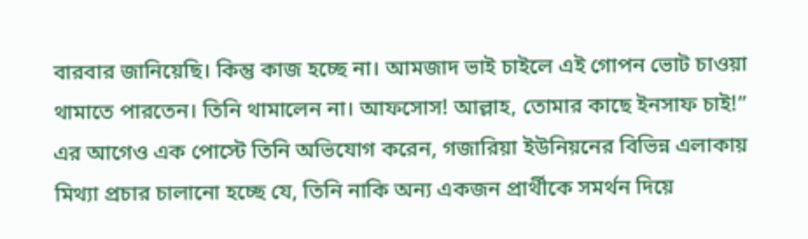বারবার জানিয়েছি। কিন্তু কাজ হচ্ছে না। আমজাদ ভাই চাইলে এই গোপন ভোট চাওয়া থামাতে পারতেন। তিনি থামালেন না। আফসোস! আল্লাহ, তোমার কাছে ইনসাফ চাই!”
এর আগেও এক পোস্টে তিনি অভিযোগ করেন, গজারিয়া ইউনিয়নের বিভিন্ন এলাকায় মিথ্যা প্রচার চালানো হচ্ছে যে, তিনি নাকি অন্য একজন প্রার্থীকে সমর্থন দিয়ে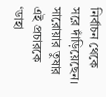নির্বাচন থেকে সরে দাঁড়িয়েছেন।
সারোয়ার তুষার এই প্রচারকে ‘ডাহা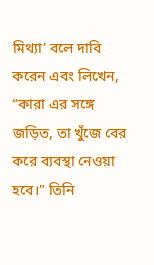মিথ্যা’ বলে দাবি করেন এবং লিখেন, “কারা এর সঙ্গে জড়িত, তা খুঁজে বের করে ব্যবস্থা নেওয়া হবে।” তিনি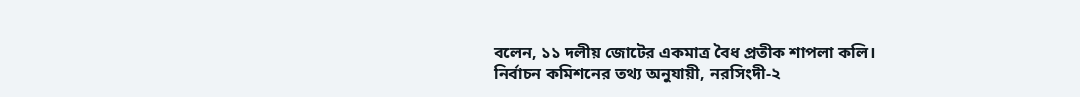বলেন, ১১ দলীয় জোটের একমাত্র বৈধ প্রতীক শাপলা কলি।
নির্বাচন কমিশনের তথ্য অনুযায়ী, নরসিংদী-২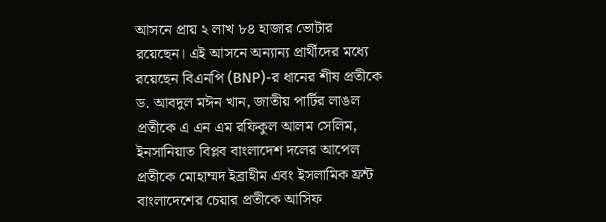আসনে প্রায় ২ লাখ ৮৪ হাজার ভোটার রয়েছেন। এই আসনে অন্যান্য প্রার্থীদের মধ্যে রয়েছেন বিএনপি (BNP)-র ধানের শীষ প্রতীকে ড. আবদুল মঈন খান, জাতীয় পার্টির লাঙল প্রতীকে এ এন এম রফিকুল আলম সেলিম, ইনসানিয়াত বিপ্লব বাংলাদেশ দলের আপেল প্রতীকে মোহাম্মদ ইব্রাহীম এবং ইসলামিক ফ্রন্ট বাংলাদেশের চেয়ার প্রতীকে আসিফ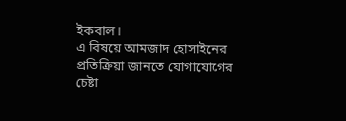ইকবাল।
এ বিষয়ে আমজাদ হোসাইনের প্রতিক্রিয়া জানতে যোগাযোগের চেষ্টা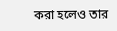করা হলেও তার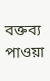বক্তব্য পাওয়া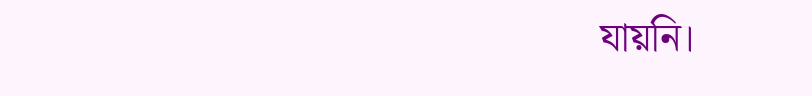যায়নি।